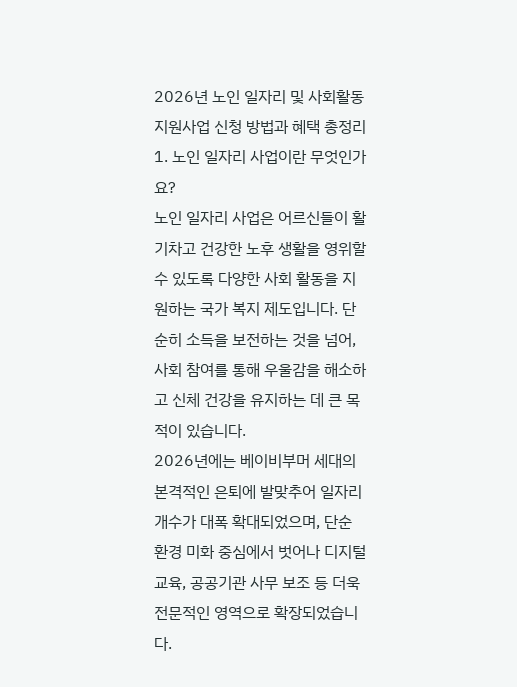2026년 노인 일자리 및 사회활동 지원사업 신청 방법과 혜택 총정리
1. 노인 일자리 사업이란 무엇인가요?
노인 일자리 사업은 어르신들이 활기차고 건강한 노후 생활을 영위할 수 있도록 다양한 사회 활동을 지원하는 국가 복지 제도입니다. 단순히 소득을 보전하는 것을 넘어, 사회 참여를 통해 우울감을 해소하고 신체 건강을 유지하는 데 큰 목적이 있습니다.
2026년에는 베이비부머 세대의 본격적인 은퇴에 발맞추어 일자리 개수가 대폭 확대되었으며, 단순 환경 미화 중심에서 벗어나 디지털 교육, 공공기관 사무 보조 등 더욱 전문적인 영역으로 확장되었습니다.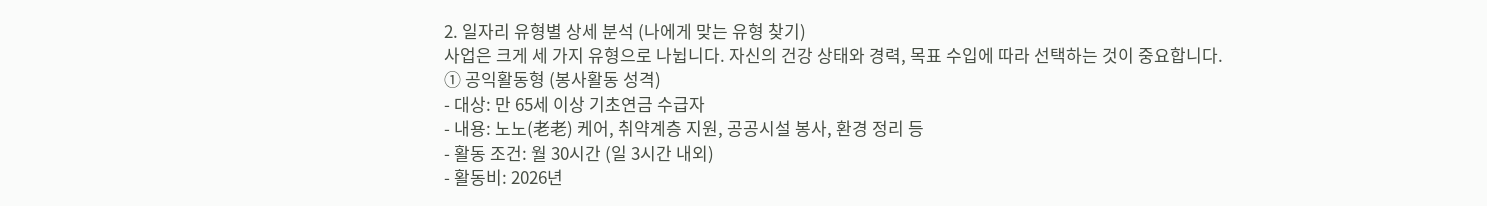2. 일자리 유형별 상세 분석 (나에게 맞는 유형 찾기)
사업은 크게 세 가지 유형으로 나뉩니다. 자신의 건강 상태와 경력, 목표 수입에 따라 선택하는 것이 중요합니다.
① 공익활동형 (봉사활동 성격)
- 대상: 만 65세 이상 기초연금 수급자
- 내용: 노노(老老) 케어, 취약계층 지원, 공공시설 봉사, 환경 정리 등
- 활동 조건: 월 30시간 (일 3시간 내외)
- 활동비: 2026년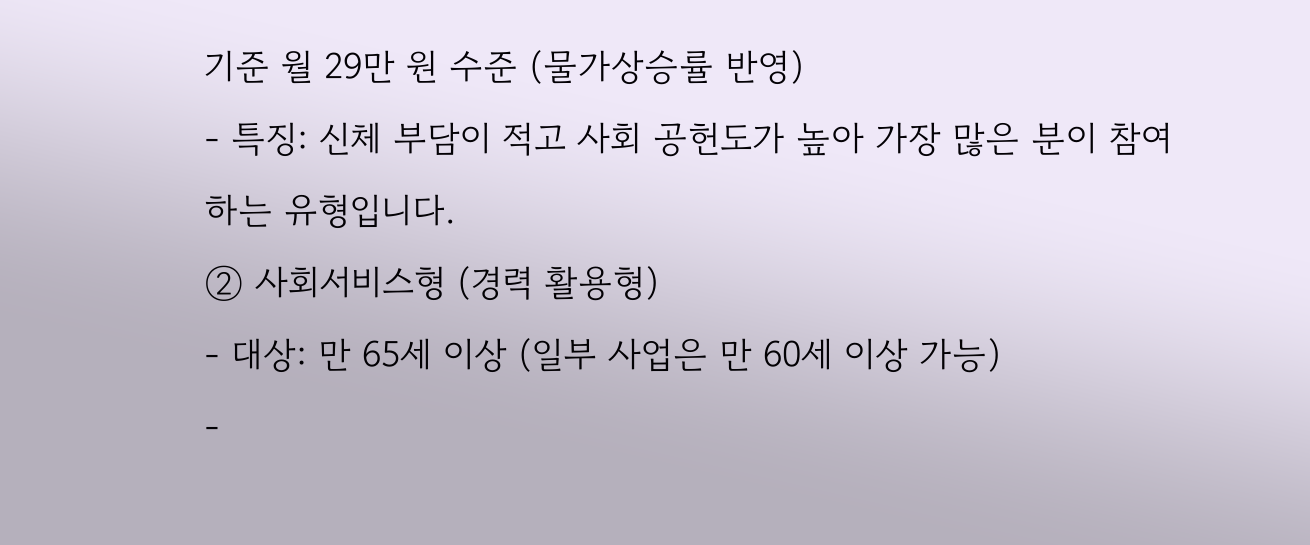기준 월 29만 원 수준 (물가상승률 반영)
- 특징: 신체 부담이 적고 사회 공헌도가 높아 가장 많은 분이 참여하는 유형입니다.
② 사회서비스형 (경력 활용형)
- 대상: 만 65세 이상 (일부 사업은 만 60세 이상 가능)
-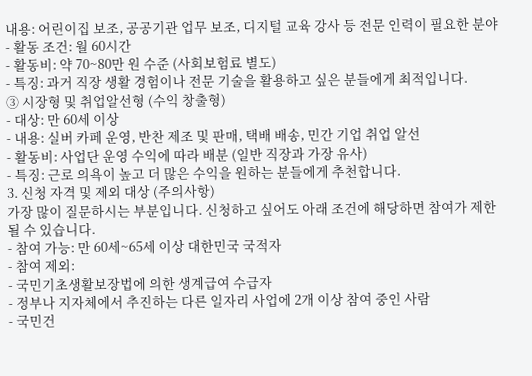내용: 어린이집 보조, 공공기관 업무 보조, 디지털 교육 강사 등 전문 인력이 필요한 분야
- 활동 조건: 월 60시간
- 활동비: 약 70~80만 원 수준 (사회보험료 별도)
- 특징: 과거 직장 생활 경험이나 전문 기술을 활용하고 싶은 분들에게 최적입니다.
③ 시장형 및 취업알선형 (수익 창출형)
- 대상: 만 60세 이상
- 내용: 실버 카페 운영, 반찬 제조 및 판매, 택배 배송, 민간 기업 취업 알선
- 활동비: 사업단 운영 수익에 따라 배분 (일반 직장과 가장 유사)
- 특징: 근로 의욕이 높고 더 많은 수익을 원하는 분들에게 추천합니다.
3. 신청 자격 및 제외 대상 (주의사항)
가장 많이 질문하시는 부분입니다. 신청하고 싶어도 아래 조건에 해당하면 참여가 제한될 수 있습니다.
- 참여 가능: 만 60세~65세 이상 대한민국 국적자
- 참여 제외:
- 국민기초생활보장법에 의한 생계급여 수급자
- 정부나 지자체에서 추진하는 다른 일자리 사업에 2개 이상 참여 중인 사람
- 국민건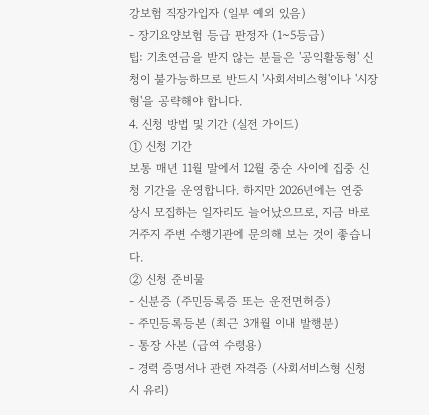강보험 직장가입자 (일부 예외 있음)
- 장기요양보험 등급 판정자 (1~5등급)
팁: 기초연금을 받지 않는 분들은 '공익활동형' 신청이 불가능하므로 반드시 '사회서비스형'이나 '시장형'을 공략해야 합니다.
4. 신청 방법 및 기간 (실전 가이드)
① 신청 기간
보통 매년 11월 말에서 12월 중순 사이에 집중 신청 기간을 운영합니다. 하지만 2026년에는 연중 상시 모집하는 일자리도 늘어났으므로, 지금 바로 거주지 주변 수행기관에 문의해 보는 것이 좋습니다.
② 신청 준비물
- 신분증 (주민등록증 또는 운전면허증)
- 주민등록등본 (최근 3개월 이내 발행분)
- 통장 사본 (급여 수령용)
- 경력 증명서나 관련 자격증 (사회서비스형 신청 시 유리)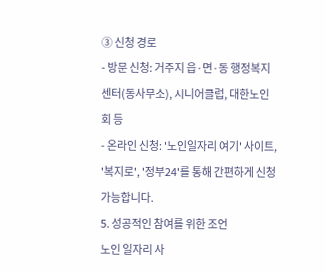③ 신청 경로
- 방문 신청: 거주지 읍·면·동 행정복지센터(동사무소), 시니어클럽, 대한노인회 등
- 온라인 신청: '노인일자리 여기' 사이트, '복지로', '정부24'를 통해 간편하게 신청 가능합니다.
5. 성공적인 참여를 위한 조언
노인 일자리 사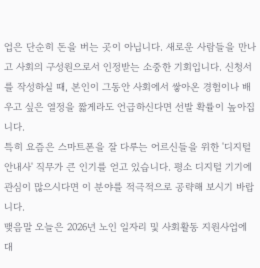업은 단순히 돈을 버는 곳이 아닙니다. 새로운 사람들을 만나고 사회의 구성원으로서 인정받는 소중한 기회입니다. 신청서를 작성하실 때, 본인이 그동안 사회에서 쌓아온 경험이나 배우고 싶은 열정을 짧게라도 언급하신다면 선발 확률이 높아집니다.
특히 요즘은 스마트폰을 잘 다루는 어르신들을 위한 '디지털 안내사' 직무가 큰 인기를 얻고 있습니다. 평소 디지털 기기에 관심이 많으시다면 이 분야를 적극적으로 공략해 보시기 바랍니다.
맺음말 오늘은 2026년 노인 일자리 및 사회활동 지원사업에 대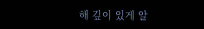해 깊이 있게 알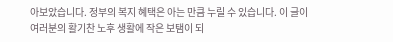아보았습니다. 정부의 복지 혜택은 아는 만큼 누릴 수 있습니다. 이 글이 여러분의 활기찬 노후 생활에 작은 보탬이 되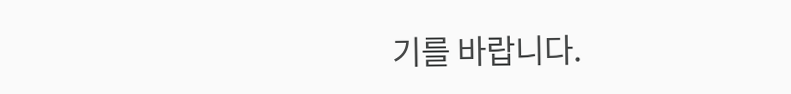기를 바랍니다.